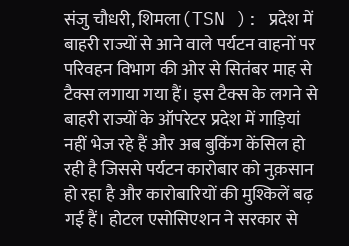संजु चौधरी, शिमला(TSN ): प्रदेश में बाहरी राज्यों से आने वाले पर्यटन वाहनों पर परिवहन विभाग की ओर से सितंबर माह से टैक्स लगाया गया हैं। इस टैक्स के लगने से बाहरी राज्यों के ऑपरेटर प्रदेश में गाड़ियां नहीं भेज रहे हैं और अब बुकिंग केंसिल हो रही है जिससे पर्यटन कारोबार को नुक़सान हो रहा है और कारोबारियों की मुश्किलें बढ़ गई हैं। होटल एसोसिएशन ने सरकार से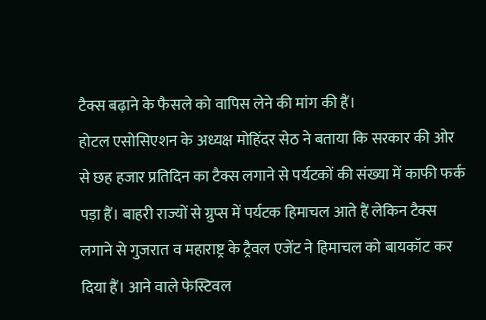टैक्स बढ़ाने के फैसले को वापिस लेने की मांग की हैं।
होटल एसोसिएशन के अध्यक्ष मोहिंदर सेठ ने बताया कि सरकार की ओर से छह हजार प्रतिदिन का टैक्स लगाने से पर्यटकों की संख्या में काफी फर्क पड़ा हैं। बाहरी राज्यों से ग्रुप्स में पर्यटक हिमाचल आते हैं लेकिन टैक्स लगाने से गुजरात व महाराष्ट्र के ट्रैवल एजेंट ने हिमाचल को बायकॉट कर दिया हैं। आने वाले फेस्टिवल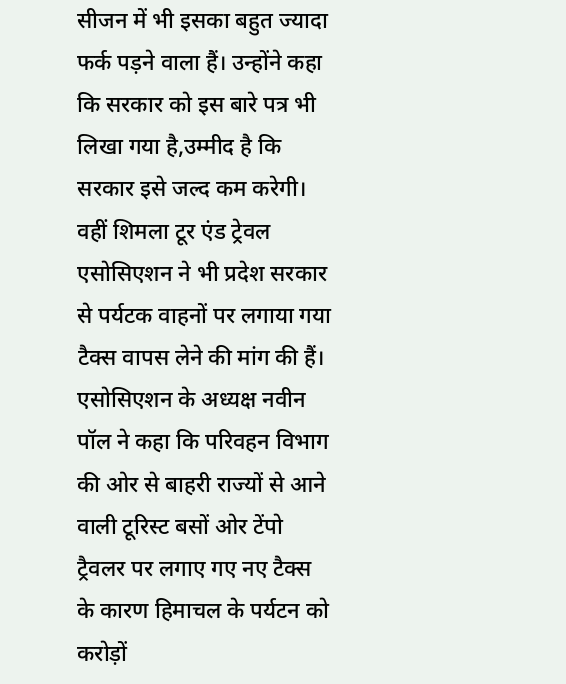सीजन में भी इसका बहुत ज्यादा फर्क पड़ने वाला हैं। उन्होंने कहा कि सरकार को इस बारे पत्र भी लिखा गया है,उम्मीद है कि सरकार इसे जल्द कम करेगी।
वहीं शिमला टूर एंड ट्रेवल एसोसिएशन ने भी प्रदेश सरकार से पर्यटक वाहनों पर लगाया गया टैक्स वापस लेने की मांग की हैं। एसोसिएशन के अध्यक्ष नवीन पॉल ने कहा कि परिवहन विभाग की ओर से बाहरी राज्यों से आने वाली टूरिस्ट बसों ओर टेंपो ट्रैवलर पर लगाए गए नए टैक्स के कारण हिमाचल के पर्यटन को करोड़ों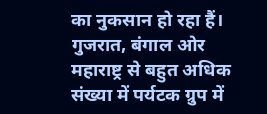का नुकसान हो रहा हैं। गुजरात, बंगाल ओर महाराष्ट्र से बहुत अधिक संख्या में पर्यटक ग्रुप में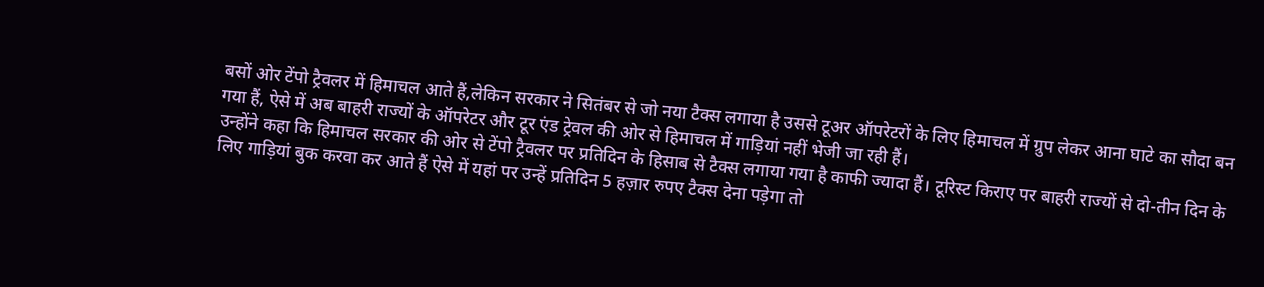बसों ओर टेंपो ट्रैवलर में हिमाचल आते हैं,लेकिन सरकार ने सितंबर से जो नया टैक्स लगाया है उससे टूअर ऑपरेटरों के लिए हिमाचल में ग्रुप लेकर आना घाटे का सौदा बन गया हैं, ऐसे में अब बाहरी राज्यों के ऑपरेटर और टूर एंड ट्रेवल की ओर से हिमाचल में गाड़ियां नहीं भेजी जा रही हैं।
उन्होंने कहा कि हिमाचल सरकार की ओर से टेंपो ट्रैवलर पर प्रतिदिन के हिसाब से टैक्स लगाया गया है काफी ज्यादा हैं। टूरिस्ट किराए पर बाहरी राज्यों से दो-तीन दिन के लिए गाड़ियां बुक करवा कर आते हैं ऐसे में यहां पर उन्हें प्रतिदिन 5 हज़ार रुपए टैक्स देना पड़ेगा तो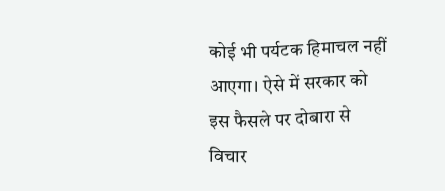कोई भी पर्यटक हिमाचल नहीं आएगा। ऐसे में सरकार को इस फैसले पर दोबारा से विचार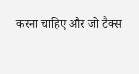करना चाहिए और जो टैक्स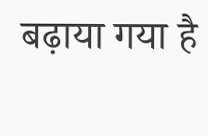बढ़ाया गया है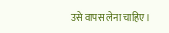उसे वापस लेना चाहिए।